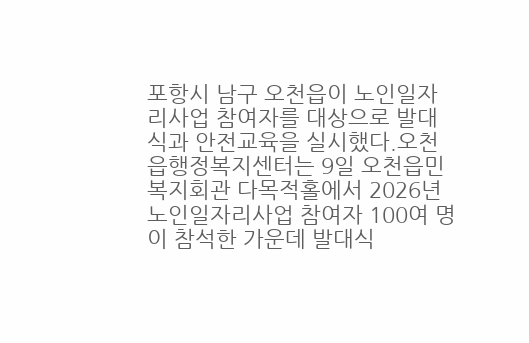포항시 남구 오천읍이 노인일자리사업 참여자를 대상으로 발대식과 안전교육을 실시했다.오천읍행정복지센터는 9일 오천읍민복지회관 다목적홀에서 2026년 노인일자리사업 참여자 100여 명이 참석한 가운데 발대식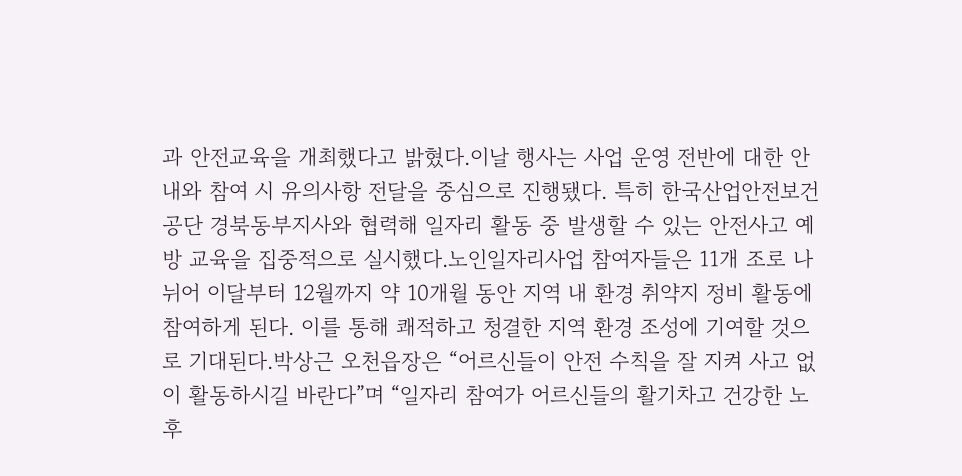과 안전교육을 개최했다고 밝혔다.이날 행사는 사업 운영 전반에 대한 안내와 참여 시 유의사항 전달을 중심으로 진행됐다. 특히 한국산업안전보건공단 경북동부지사와 협력해 일자리 활동 중 발생할 수 있는 안전사고 예방 교육을 집중적으로 실시했다.노인일자리사업 참여자들은 11개 조로 나뉘어 이달부터 12월까지 약 10개월 동안 지역 내 환경 취약지 정비 활동에 참여하게 된다. 이를 통해 쾌적하고 청결한 지역 환경 조성에 기여할 것으로 기대된다.박상근 오천읍장은 “어르신들이 안전 수칙을 잘 지켜 사고 없이 활동하시길 바란다”며 “일자리 참여가 어르신들의 활기차고 건강한 노후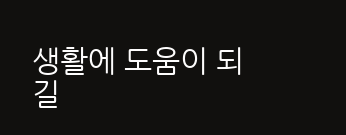생활에 도움이 되길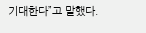기대한다”고 말했다.